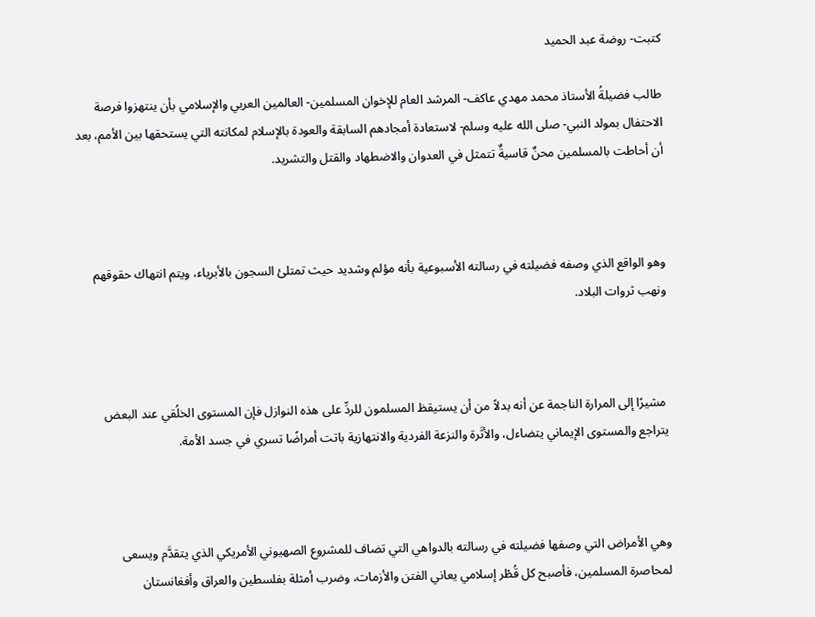كتبت- روضة عبد الحميد

طالب فضيلةُ الأستاذ محمد مهدي عاكف- المرشد العام للإخوان المسلمين- العالمين العربي والإسلامي بأن ينتهزوا فرصة الاحتفال بمولد النبي- صلى الله عليه وسلم- لاستعادة أمجادهم السابقة والعودة بالإسلام لمكانته التي يستحقها بين الأمم، بعد أن أحاطت بالمسلمين محنٌ قاسيةٌ تتمثل في العدوان والاضطهاد والقتل والتشريد.



وهو الواقع الذي وصفه فضيلته في رسالته الأسبوعية بأنه مؤلم وشديد حيث تمتلئ السجون بالأبرياء، ويتم انتهاك حقوقهم ونهب ثروات البلاد.



 مشيرًا إلى المرارة الناجمة عن أنه بدلاً من أن يستيقظ المسلمون للردِّ على هذه النوازل فإن المستوى الخلُقي عند البعض يتراجع والمستوى الإيماني يتضاءل، والأثَرة والنزعة الفردية والانتهازية باتت أمراضًا تسري في جسد الأمة.



وهي الأمراض التي وصفها فضيلته في رسالته بالدواهي التي تضاف للمشروع الصهيوني الأمريكي الذي يتقدَّم ويسعى لمحاصرة المسلمين، فأصبح كل قُطْر إسلامي يعاني الفتن والأزمات، وضرب أمثلة بفلسطين والعراق وأفغانستان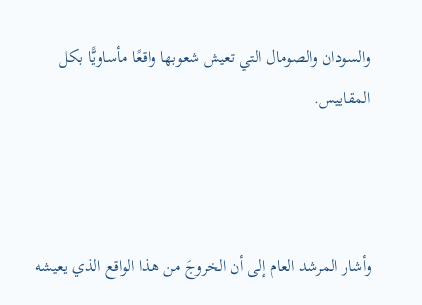والسودان والصومال التي تعيش شعوبها واقعًا مأساويًّا بكل المقاييس.



وأشار المرشد العام إلى أن الخروجَ من هذا الواقع الذي يعيشه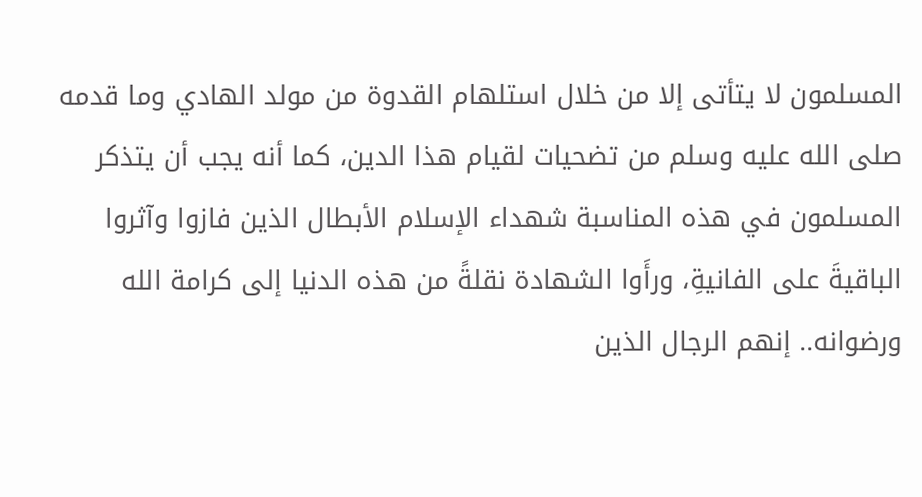المسلمون لا يتأتى إلا من خلال استلهام القدوة من مولد الهادي وما قدمه صلى الله عليه وسلم من تضحيات لقيام هذا الدين، كما أنه يجب أن يتذكر المسلمون في هذه المناسبة شهداء الإسلام الأبطال الذين فازوا وآثروا الباقيةَ على الفانيةِ، ورأَوا الشهادة نقلةً من هذه الدنيا إلى كرامة الله ورضوانه.. إنهم الرجال الذين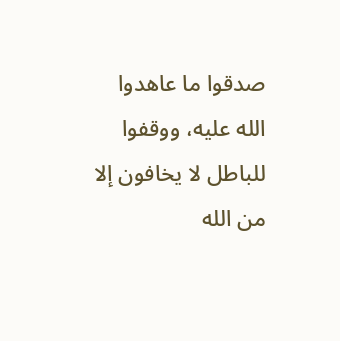صدقوا ما عاهدوا الله عليه، ووقفوا للباطل لا يخافون إلا من الله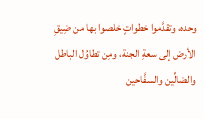وحده، وتقدَّموا خطواتٍ خلصوا بها من ضِيقِ الأرض إلى سعةِ الجنة، ومِن تطاوُل الباطل والضالِّين والسفَّاحين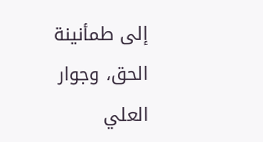إلى طمأنينة الحق، وجوار العلي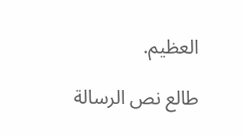العظيم.

طالع نص الرسالة